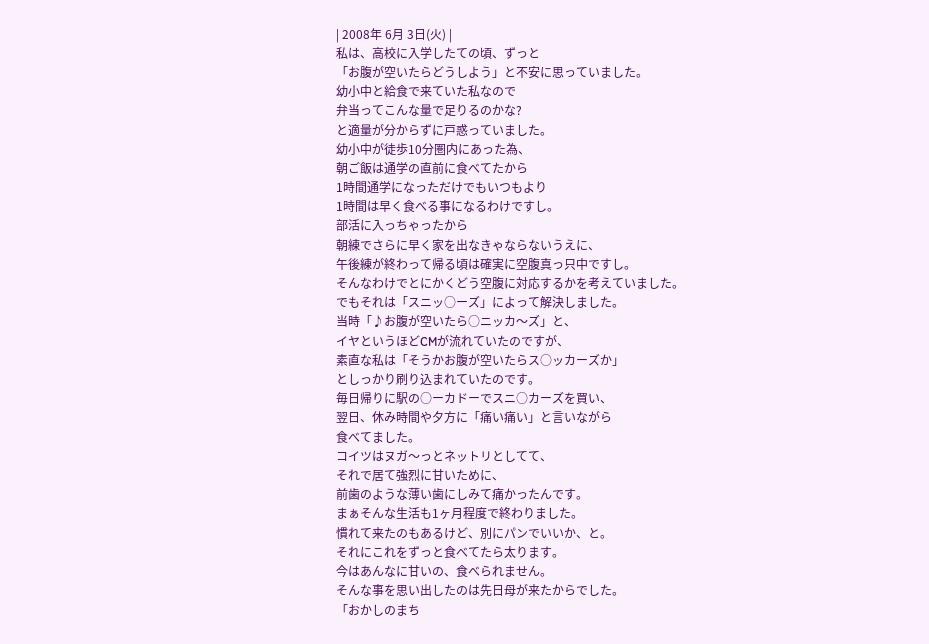| 2008年 6月 3日(火) |
私は、高校に入学したての頃、ずっと
「お腹が空いたらどうしよう」と不安に思っていました。
幼小中と給食で来ていた私なので
弁当ってこんな量で足りるのかな?
と適量が分からずに戸惑っていました。
幼小中が徒歩10分圏内にあった為、
朝ご飯は通学の直前に食べてたから
1時間通学になっただけでもいつもより
1時間は早く食べる事になるわけですし。
部活に入っちゃったから
朝練でさらに早く家を出なきゃならないうえに、
午後練が終わって帰る頃は確実に空腹真っ只中ですし。
そんなわけでとにかくどう空腹に対応するかを考えていました。
でもそれは「スニッ○ーズ」によって解決しました。
当時「♪お腹が空いたら○ニッカ〜ズ」と、
イヤというほどCMが流れていたのですが、
素直な私は「そうかお腹が空いたらス○ッカーズか」
としっかり刷り込まれていたのです。
毎日帰りに駅の○ーカドーでスニ○カーズを買い、
翌日、休み時間や夕方に「痛い痛い」と言いながら
食べてました。
コイツはヌガ〜っとネットリとしてて、
それで居て強烈に甘いために、
前歯のような薄い歯にしみて痛かったんです。
まぁそんな生活も1ヶ月程度で終わりました。
慣れて来たのもあるけど、別にパンでいいか、と。
それにこれをずっと食べてたら太ります。
今はあんなに甘いの、食べられません。
そんな事を思い出したのは先日母が来たからでした。
「おかしのまち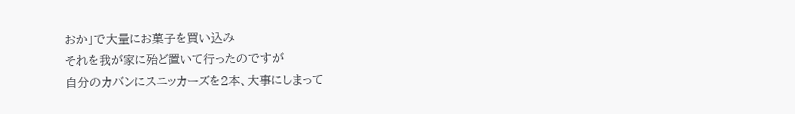おか」で大量にお菓子を買い込み
それを我が家に殆ど置いて行ったのですが
自分のカバンにスニッカーズを2本、大事にしまって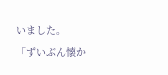いました。
「ずいぶん懐か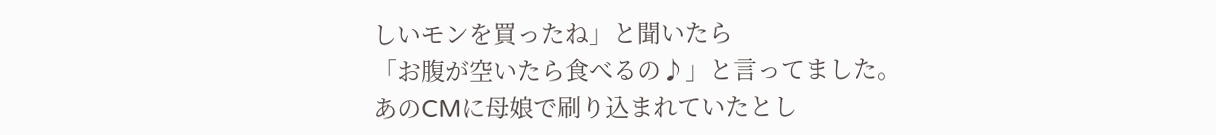しいモンを買ったね」と聞いたら
「お腹が空いたら食べるの♪」と言ってました。
あのCMに母娘で刷り込まれていたとし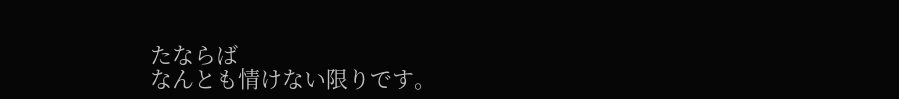たならば
なんとも情けない限りです。